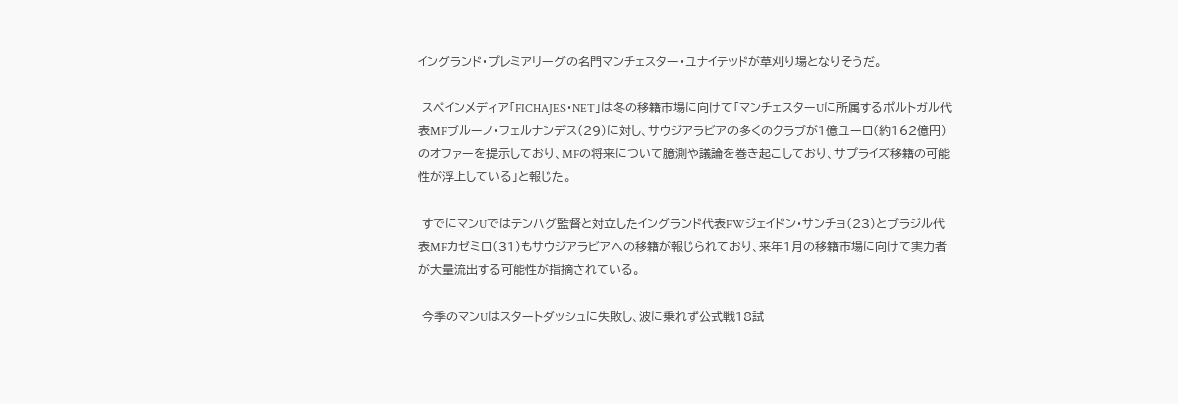イングランド・プレミアリーグの名門マンチェスター・ユナイテッドが草刈り場となりそうだ。

 スペインメディア「FICHAJES・NET」は冬の移籍市場に向けて「マンチェスターUに所属するポルトガル代表MFブルーノ・フェルナンデス(29)に対し、サウジアラビアの多くのクラブが1億ユーロ(約162億円)のオファーを提示しており、MFの将来について臆測や議論を巻き起こしており、サプライズ移籍の可能性が浮上している」と報じた。

 すでにマンUではテンハグ監督と対立したイングランド代表FWジェイドン・サンチョ(23)とブラジル代表MFカゼミロ(31)もサウジアラビアへの移籍が報じられており、来年1月の移籍市場に向けて実力者が大量流出する可能性が指摘されている。

 今季のマンUはスタートダッシュに失敗し、波に乗れず公式戦18試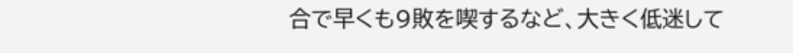合で早くも9敗を喫するなど、大きく低迷して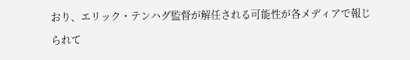おり、エリック・テンハグ監督が解任される可能性が各メディアで報じられて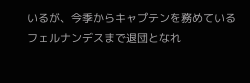いるが、今季からキャプテンを務めているフェルナンデスまで退団となれ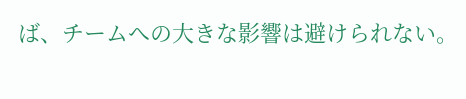ば、チームへの大きな影響は避けられない。